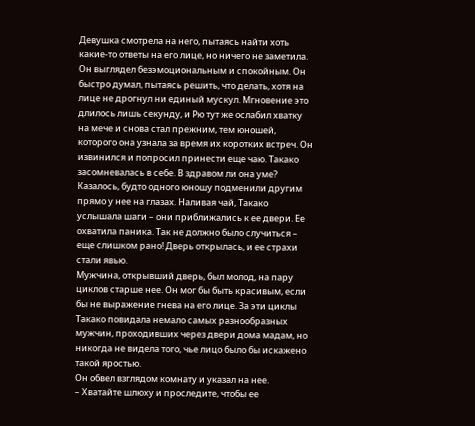Девушка смотрела на него, пытаясь найти хоть какие-то ответы на его лице, но ничего не заметила. Он выглядел безэмоциональным и спокойным. Он быстро думал, пытаясь решить, что делать, хотя на лице не дрогнул ни единый мускул. Мгновение это длилось лишь секунду, и Рю тут же ослабил хватку на мече и снова стал прежним, тем юношей, которого она узнала за время их коротких встреч. Он извинился и попросил принести еще чаю. Такако засомневалась в себе. В здравом ли она уме? Казалось, будто одного юношу подменили другим прямо у нее на глазах. Наливая чай, Такако услышала шаги – они приближались к ее двери. Ее охватила паника. Так не должно было случиться – еще слишком рано! Дверь открылась, и ее страхи стали явью.
Мужчина, открывший дверь, был молод, на пару циклов старше нее. Он мог бы быть красивым, если бы не выражение гнева на его лице. За эти циклы Такако повидала немало самых разнообразных мужчин, проходивших через двери дома мадам, но никогда не видела того, чье лицо было бы искажено такой яростью.
Он обвел взглядом комнату и указал на нее.
– Хватайте шлюху и проследите, чтобы ее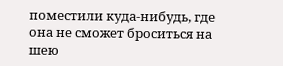поместили куда-нибудь, где она не сможет броситься на шею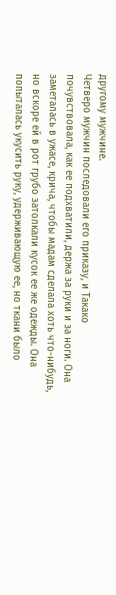другому мужчине.
Четверо мужчин последовали его приказу, и Такако почувствовала, как ее подхватили, держа за руки и за ноги. Она заметалась в ужасе, крича, чтобы мадам сделала хоть что-нибудь, но вскоре ей в рот грубо затолкали кусок ее же одежды. Она попыталась укусить руку, удерживающую ее, но ткани было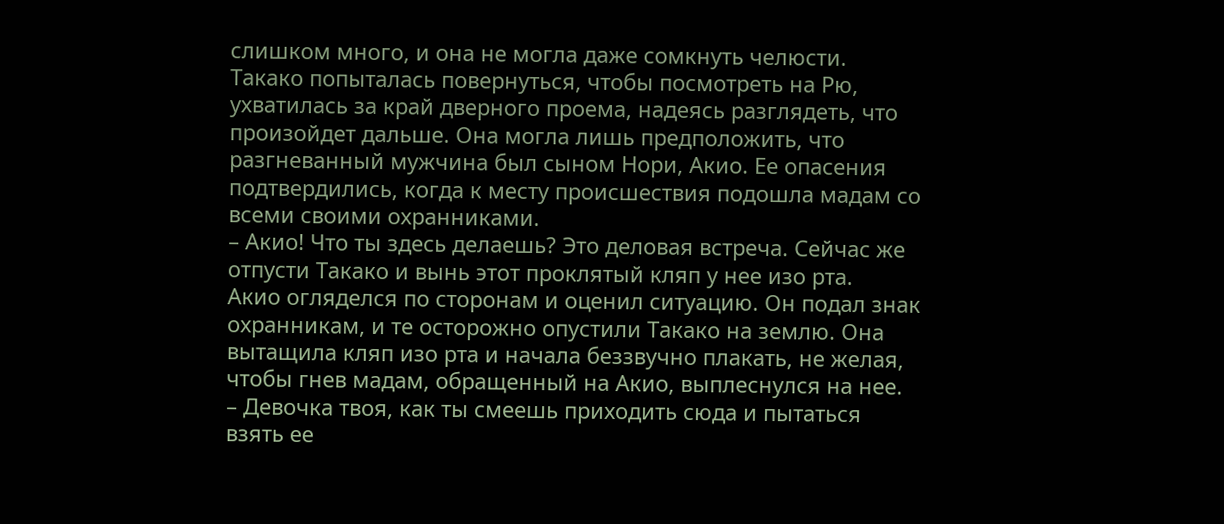слишком много, и она не могла даже сомкнуть челюсти.
Такако попыталась повернуться, чтобы посмотреть на Рю, ухватилась за край дверного проема, надеясь разглядеть, что произойдет дальше. Она могла лишь предположить, что разгневанный мужчина был сыном Нори, Акио. Ее опасения подтвердились, когда к месту происшествия подошла мадам со всеми своими охранниками.
– Акио! Что ты здесь делаешь? Это деловая встреча. Сейчас же отпусти Такако и вынь этот проклятый кляп у нее изо рта.
Акио огляделся по сторонам и оценил ситуацию. Он подал знак охранникам, и те осторожно опустили Такако на землю. Она вытащила кляп изо рта и начала беззвучно плакать, не желая, чтобы гнев мадам, обращенный на Акио, выплеснулся на нее.
– Девочка твоя, как ты смеешь приходить сюда и пытаться взять ее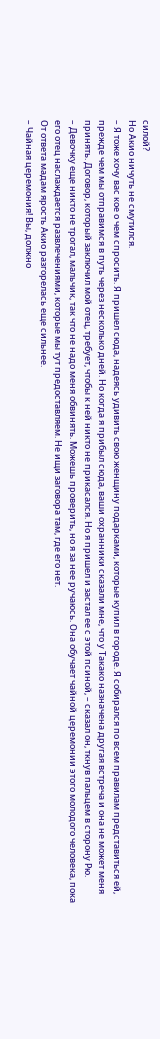силой?
Но Акио ничуть не смутился.
– Я тоже хочу вас кое о чем спросить. Я пришел сюда, надеясь удивить свою женщину подарками, которые купил в городе. Я собирался по всем правилам представиться ей, прежде чем мы отправимся в путь через несколько дней. Но когда я прибыл сюда, ваши охранники сказали мне, что у Такако назначена другая встреча и она не может меня принять. Договор, который заключил мой отец, требует, чтобы к ней никто не прикасался. Но я пришел и застал ее с этой псиной, – сказал он, ткнув пальцем в сторону Рю.
– Девочку еще никто не трогал, мальчик, так что не надо меня обвинять. Можешь проверить, но я за нее ручаюсь. Она обучает чайной церемонии этого молодого человека, пока его отец наслаждается развлечениями, которые мы тут предоставляем. Не ищи заговора там, где его нет.
От ответа мадам ярость Акио разгорелась еще сильнее.
– Чайная церемония! Вы, должно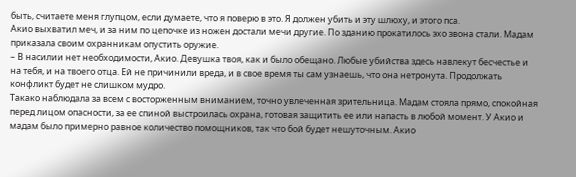быть, считаете меня глупцом, если думаете, что я поверю в это. Я должен убить и эту шлюху, и этого пса.
Акио выхватил меч, и за ним по цепочке из ножен достали мечи другие. По зданию прокатилось эхо звона стали. Мадам приказала своим охранникам опустить оружие.
– В насилии нет необходимости, Акио. Девушка твоя, как и было обещано. Любые убийства здесь навлекут бесчестье и на тебя, и на твоего отца. Ей не причинили вреда, и в свое время ты сам узнаешь, что она нетронута. Продолжать конфликт будет не слишком мудро.
Такако наблюдала за всем с восторженным вниманием, точно увлеченная зрительница. Мадам стояла прямо, спокойная перед лицом опасности, за ее спиной выстроилась охрана, готовая защитить ее или напасть в любой момент. У Акио и мадам было примерно равное количество помощников, так что бой будет нешуточным. Акио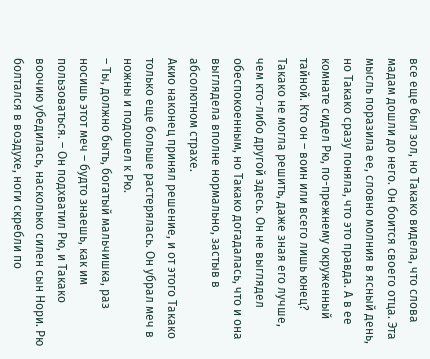все еще был зол, но Такако видела, что слова мадам дошли до него. Он боится своего отца. Эта мысль поразила ее, словно молния в ясный день, но Такако сразу поняла, что это правда. А в ее комнате сидел Рю, по-прежнему окруженный тайной. Кто он – воин или всего лишь юнец? Такако не могла решить, даже зная его лучше, чем кто-либо другой здесь. Он не выглядел обеспокоенным, но Такако догадалась, что и она выглядела вполне нормально, застыв в абсолютном страхе.
Акио наконец принял решение, и от этого Такако только еще больше растерялась. Он убрал меч в ножны и подошел к Рю.
– Ты, должно быть, богатый мальчишка, раз носишь этот меч – будто знаешь, как им пользоваться. – Он подхватил Рю, и Такако воочию убедилась, насколько силен сын Нори. Рю болтался в воздухе, ноги скребли по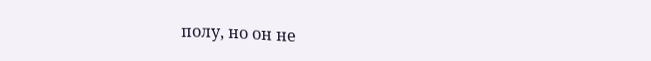полу, но он не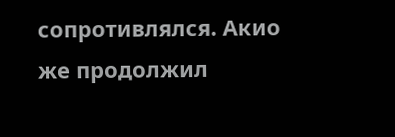сопротивлялся. Акио же продолжил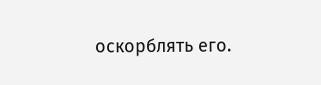оскорблять его.